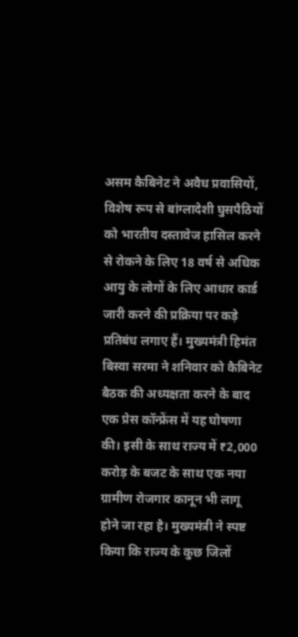असम कैबिनेट ने अवैध प्रवासियों, विशेष रूप से बांग्लादेशी घुसपैठियों को भारतीय दस्तावेज हासिल करने से रोकने के लिए 18 वर्ष से अधिक आयु के लोगों के लिए आधार कार्ड जारी करने की प्रक्रिया पर कड़े प्रतिबंध लगाए हैं। मुख्यमंत्री हिमंत बिस्वा सरमा ने शनिवार को कैबिनेट बैठक की अध्यक्षता करने के बाद एक प्रेस कॉन्फ्रेंस में यह घोषणा की। इसी के साथ राज्य में ₹2,000 करोड़ के बजट के साथ एक नया ग्रामीण रोजगार कानून भी लागू होने जा रहा है। मुख्यमंत्री ने स्पष्ट किया कि राज्य के कुछ जिलों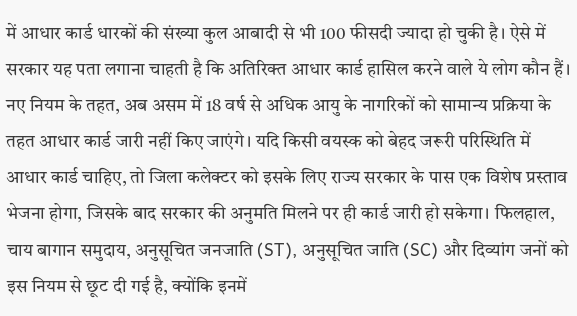में आधार कार्ड धारकों की संख्या कुल आबादी से भी 100 फीसदी ज्यादा हो चुकी है। ऐसे में सरकार यह पता लगाना चाहती है कि अतिरिक्त आधार कार्ड हासिल करने वाले ये लोग कौन हैं। नए नियम के तहत, अब असम में 18 वर्ष से अधिक आयु के नागरिकों को सामान्य प्रक्रिया के तहत आधार कार्ड जारी नहीं किए जाएंगे। यदि किसी वयस्क को बेहद जरूरी परिस्थिति में आधार कार्ड चाहिए, तो जिला कलेक्टर को इसके लिए राज्य सरकार के पास एक विशेष प्रस्ताव भेजना होगा, जिसके बाद सरकार की अनुमति मिलने पर ही कार्ड जारी हो सकेगा। फिलहाल, चाय बागान समुदाय, अनुसूचित जनजाति (ST), अनुसूचित जाति (SC) और दिव्यांग जनों को इस नियम से छूट दी गई है, क्योंकि इनमें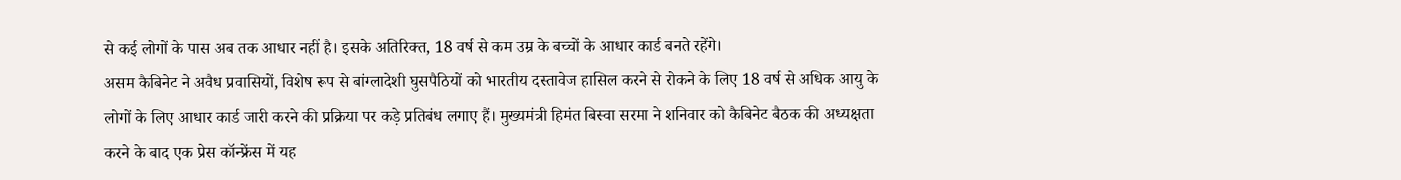से कई लोगों के पास अब तक आधार नहीं है। इसके अतिरिक्त, 18 वर्ष से कम उम्र के बच्चों के आधार कार्ड बनते रहेंगे।
असम कैबिनेट ने अवैध प्रवासियों, विशेष रूप से बांग्लादेशी घुसपैठियों को भारतीय दस्तावेज हासिल करने से रोकने के लिए 18 वर्ष से अधिक आयु के लोगों के लिए आधार कार्ड जारी करने की प्रक्रिया पर कड़े प्रतिबंध लगाए हैं। मुख्यमंत्री हिमंत बिस्वा सरमा ने शनिवार को कैबिनेट बैठक की अध्यक्षता करने के बाद एक प्रेस कॉन्फ्रेंस में यह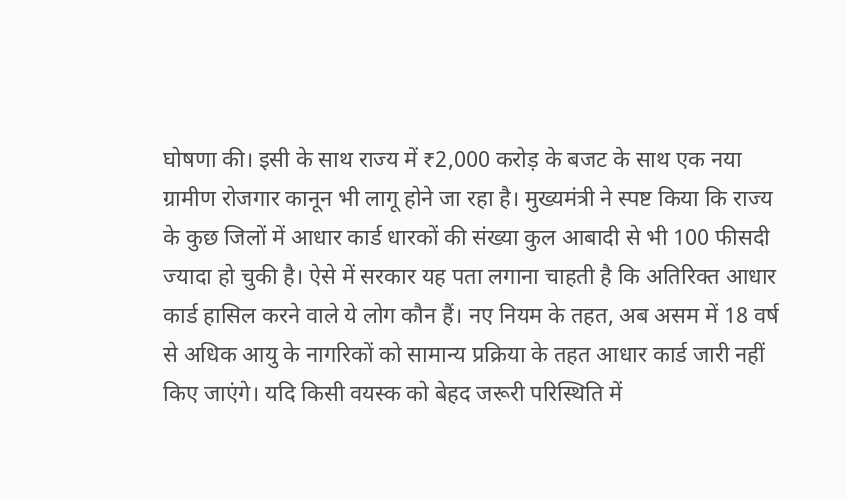घोषणा की। इसी के साथ राज्य में ₹2,000 करोड़ के बजट के साथ एक नया ग्रामीण रोजगार कानून भी लागू होने जा रहा है। मुख्यमंत्री ने स्पष्ट किया कि राज्य के कुछ जिलों में आधार कार्ड धारकों की संख्या कुल आबादी से भी 100 फीसदी ज्यादा हो चुकी है। ऐसे में सरकार यह पता लगाना चाहती है कि अतिरिक्त आधार कार्ड हासिल करने वाले ये लोग कौन हैं। नए नियम के तहत, अब असम में 18 वर्ष से अधिक आयु के नागरिकों को सामान्य प्रक्रिया के तहत आधार कार्ड जारी नहीं किए जाएंगे। यदि किसी वयस्क को बेहद जरूरी परिस्थिति में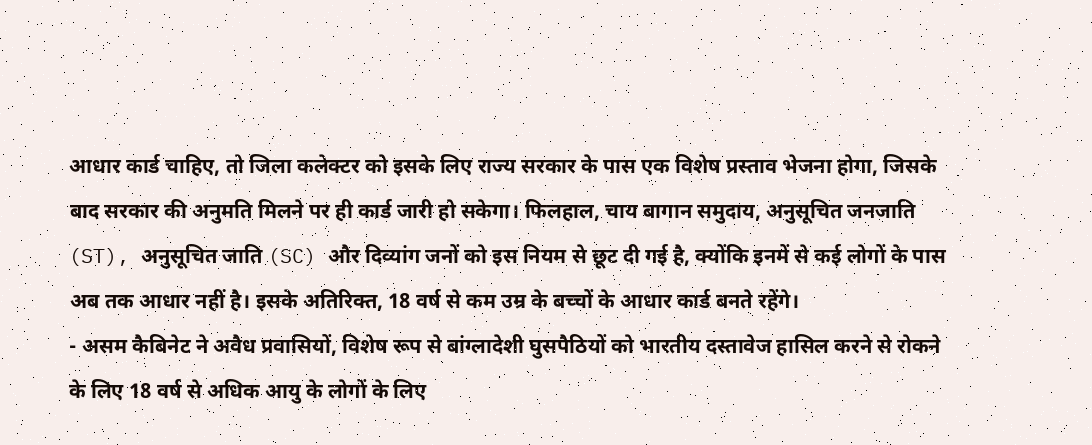आधार कार्ड चाहिए, तो जिला कलेक्टर को इसके लिए राज्य सरकार के पास एक विशेष प्रस्ताव भेजना होगा, जिसके बाद सरकार की अनुमति मिलने पर ही कार्ड जारी हो सकेगा। फिलहाल, चाय बागान समुदाय, अनुसूचित जनजाति (ST), अनुसूचित जाति (SC) और दिव्यांग जनों को इस नियम से छूट दी गई है, क्योंकि इनमें से कई लोगों के पास अब तक आधार नहीं है। इसके अतिरिक्त, 18 वर्ष से कम उम्र के बच्चों के आधार कार्ड बनते रहेंगे।
- असम कैबिनेट ने अवैध प्रवासियों, विशेष रूप से बांग्लादेशी घुसपैठियों को भारतीय दस्तावेज हासिल करने से रोकने के लिए 18 वर्ष से अधिक आयु के लोगों के लिए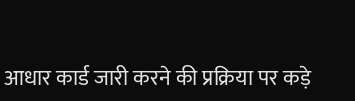आधार कार्ड जारी करने की प्रक्रिया पर कड़े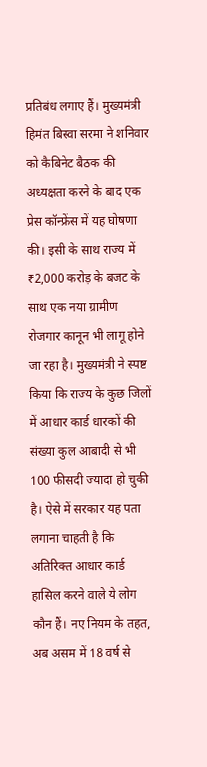प्रतिबंध लगाए हैं। मुख्यमंत्री हिमंत बिस्वा सरमा ने शनिवार को कैबिनेट बैठक की अध्यक्षता करने के बाद एक प्रेस कॉन्फ्रेंस में यह घोषणा की। इसी के साथ राज्य में ₹2,000 करोड़ के बजट के साथ एक नया ग्रामीण रोजगार कानून भी लागू होने जा रहा है। मुख्यमंत्री ने स्पष्ट किया कि राज्य के कुछ जिलों में आधार कार्ड धारकों की संख्या कुल आबादी से भी 100 फीसदी ज्यादा हो चुकी है। ऐसे में सरकार यह पता लगाना चाहती है कि अतिरिक्त आधार कार्ड हासिल करने वाले ये लोग कौन हैं। नए नियम के तहत, अब असम में 18 वर्ष से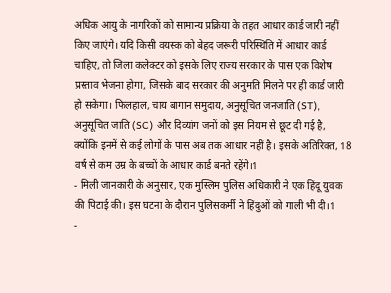अधिक आयु के नागरिकों को सामान्य प्रक्रिया के तहत आधार कार्ड जारी नहीं किए जाएंगे। यदि किसी वयस्क को बेहद जरूरी परिस्थिति में आधार कार्ड चाहिए, तो जिला कलेक्टर को इसके लिए राज्य सरकार के पास एक विशेष प्रस्ताव भेजना होगा, जिसके बाद सरकार की अनुमति मिलने पर ही कार्ड जारी हो सकेगा। फिलहाल, चाय बागान समुदाय, अनुसूचित जनजाति (ST), अनुसूचित जाति (SC) और दिव्यांग जनों को इस नियम से छूट दी गई है, क्योंकि इनमें से कई लोगों के पास अब तक आधार नहीं है। इसके अतिरिक्त, 18 वर्ष से कम उम्र के बच्चों के आधार कार्ड बनते रहेंगे।1
- मिली जानकारी के अनुसार, एक मुस्लिम पुलिस अधिकारी ने एक हिंदू युवक की पिटाई की। इस घटना के दौरान पुलिसकर्मी ने हिंदुओं को गाली भी दी।1
-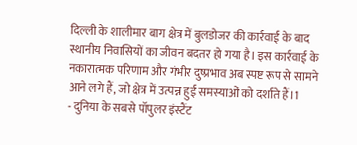दिल्ली के शालीमार बाग क्षेत्र में बुलडोजर की कार्रवाई के बाद स्थानीय निवासियों का जीवन बदतर हो गया है। इस कार्रवाई के नकारात्मक परिणाम और गंभीर दुष्प्रभाव अब स्पष्ट रूप से सामने आने लगे हैं, जो क्षेत्र में उत्पन्न हुई समस्याओं को दर्शाते हैं।1
- दुनिया के सबसे पॉपुलर इंस्टैंट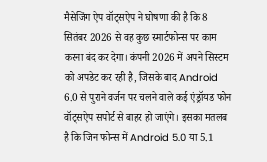मैसेजिंग ऐप वॉट्सऐप ने घोषणा की है कि 8 सितंबर 2026 से वह कुछ स्मार्टफोन्स पर काम करना बंद कर देगा। कंपनी 2026 में अपने सिस्टम को अपडेट कर रही है, जिसके बाद Android 6.0 से पुराने वर्जन पर चलने वाले कई एंड्रॉयड फोन वॉट्सऐप सपोर्ट से बाहर हो जाएंगे। इसका मतलब है कि जिन फोन्स में Android 5.0 या 5.1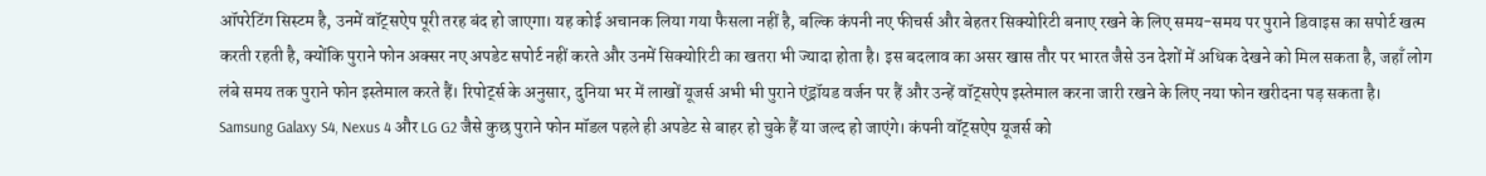ऑपरेटिंग सिस्टम है, उनमें वॉट्सऐप पूरी तरह बंद हो जाएगा। यह कोई अचानक लिया गया फैसला नहीं है, बल्कि कंपनी नए फीचर्स और बेहतर सिक्योरिटी बनाए रखने के लिए समय-समय पर पुराने डिवाइस का सपोर्ट खत्म करती रहती है, क्योंकि पुराने फोन अक्सर नए अपडेट सपोर्ट नहीं करते और उनमें सिक्योरिटी का खतरा भी ज्यादा होता है। इस बदलाव का असर खास तौर पर भारत जैसे उन देशों में अधिक देखने को मिल सकता है, जहाँ लोग लंबे समय तक पुराने फोन इस्तेमाल करते हैं। रिपोर्ट्स के अनुसार, दुनिया भर में लाखों यूजर्स अभी भी पुराने एंड्रॉयड वर्जन पर हैं और उन्हें वॉट्सऐप इस्तेमाल करना जारी रखने के लिए नया फोन खरीदना पड़ सकता है। Samsung Galaxy S4, Nexus 4 और LG G2 जैसे कुछ पुराने फोन मॉडल पहले ही अपडेट से बाहर हो चुके हैं या जल्द हो जाएंगे। कंपनी वॉट्सऐप यूजर्स को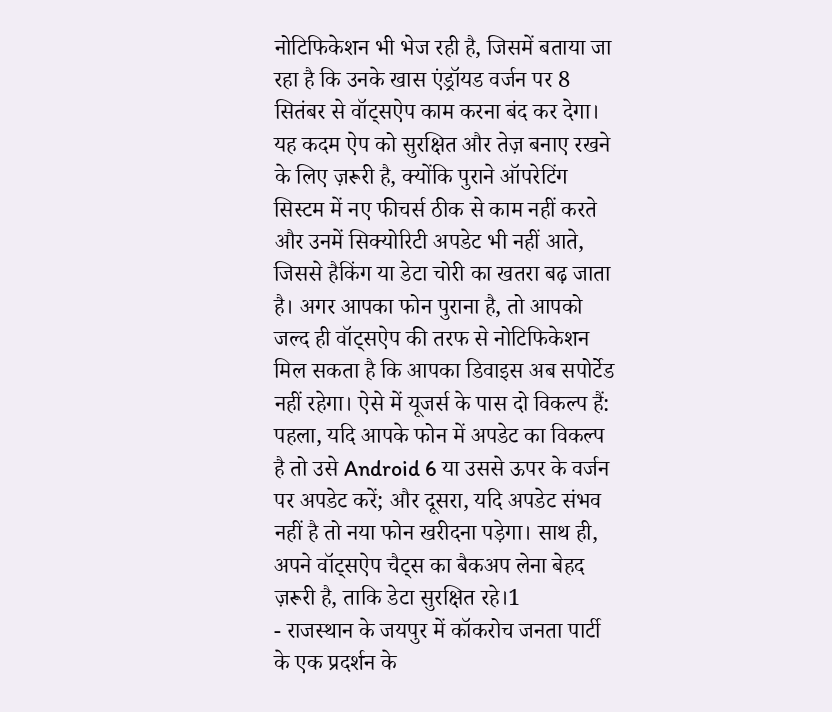नोटिफिकेशन भी भेज रही है, जिसमें बताया जा रहा है कि उनके खास एंड्रॉयड वर्जन पर 8 सितंबर से वॉट्सऐप काम करना बंद कर देगा। यह कदम ऐप को सुरक्षित और तेज़ बनाए रखने के लिए ज़रूरी है, क्योंकि पुराने ऑपरेटिंग सिस्टम में नए फीचर्स ठीक से काम नहीं करते और उनमें सिक्योरिटी अपडेट भी नहीं आते, जिससे हैकिंग या डेटा चोरी का खतरा बढ़ जाता है। अगर आपका फोन पुराना है, तो आपको जल्द ही वॉट्सऐप की तरफ से नोटिफिकेशन मिल सकता है कि आपका डिवाइस अब सपोर्टेड नहीं रहेगा। ऐसे में यूजर्स के पास दो विकल्प हैं: पहला, यदि आपके फोन में अपडेट का विकल्प है तो उसे Android 6 या उससे ऊपर के वर्जन पर अपडेट करें; और दूसरा, यदि अपडेट संभव नहीं है तो नया फोन खरीदना पड़ेगा। साथ ही, अपने वॉट्सऐप चैट्स का बैकअप लेना बेहद ज़रूरी है, ताकि डेटा सुरक्षित रहे।1
- राजस्थान के जयपुर में कॉकरोच जनता पार्टी के एक प्रदर्शन के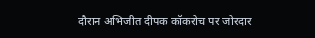दौरान अभिजीत दीपक कॉकरोच पर जोरदार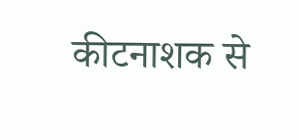कीटनाशक से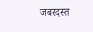जबरदस्त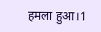हमला हुआ।1